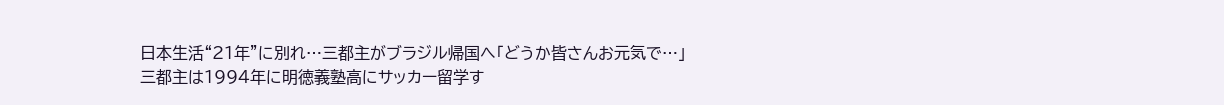日本生活“21年”に別れ…三都主がブラジル帰国へ「どうか皆さんお元気で…」
三都主は1994年に明徳義塾高にサッカー留学す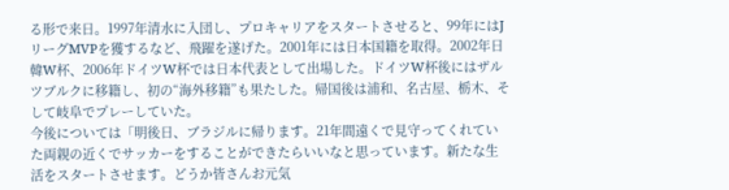る形で来日。1997年清水に入団し、プロキャリアをスタートさせると、99年にはJリーグMVPを獲するなど、飛躍を遂げた。2001年には日本国籍を取得。2002年日韓W杯、2006年ドイツW杯では日本代表として出場した。ドイツW杯後にはザルツブルクに移籍し、初の“海外移籍”も果たした。帰国後は浦和、名古屋、栃木、そして岐阜でプレーしていた。
今後については「明後日、ブラジルに帰ります。21年間遠くで見守ってくれていた両親の近くでサッカーをすることができたらいいなと思っています。新たな生活をスタートさせます。どうか皆さんお元気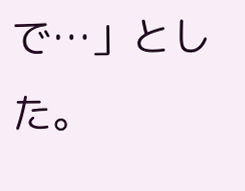で…」とした。